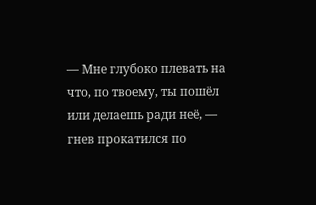— Мне глубоко плевать на что, по твоему, ты пошёл или делаешь ради неё, — гнев прокатился по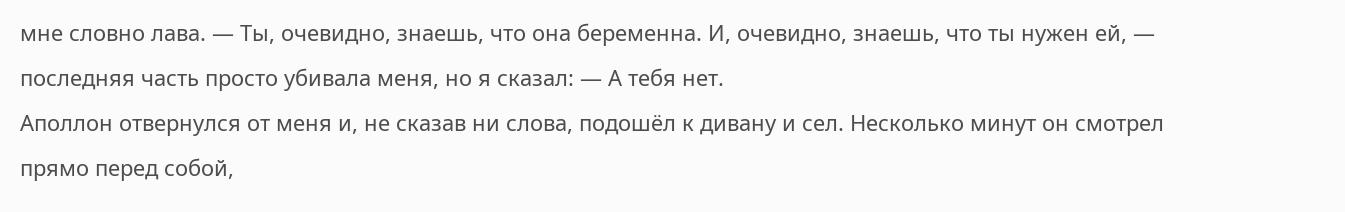мне словно лава. — Ты, очевидно, знаешь, что она беременна. И, очевидно, знаешь, что ты нужен ей, — последняя часть просто убивала меня, но я сказал: — А тебя нет.
Аполлон отвернулся от меня и, не сказав ни слова, подошёл к дивану и сел. Несколько минут он смотрел прямо перед собой,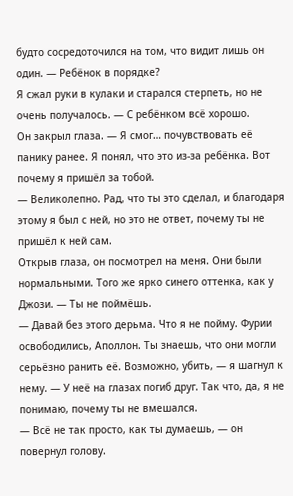будто сосредоточился на том, что видит лишь он один. — Ребёнок в порядке?
Я сжал руки в кулаки и старался стерпеть, но не очень получалось. — С ребёнком всё хорошо.
Он закрыл глаза. — Я смог… почувствовать её панику ранее. Я понял, что это из-за ребёнка. Вот почему я пришёл за тобой.
— Великолепно. Рад, что ты это сделал, и благодаря этому я был с ней, но это не ответ, почему ты не пришёл к ней сам.
Открыв глаза, он посмотрел на меня. Они были нормальными. Того же ярко синего оттенка, как у Джози. — Ты не поймёшь.
— Давай без этого дерьма. Что я не пойму. Фурии освободились, Аполлон. Ты знаешь, что они могли серьёзно ранить её. Возможно, убить, — я шагнул к нему. — У неё на глазах погиб друг. Так что, да, я не понимаю, почему ты не вмешался.
— Всё не так просто, как ты думаешь, — он повернул голову.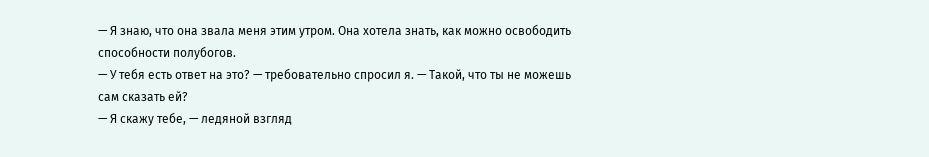— Я знаю, что она звала меня этим утром. Она хотела знать, как можно освободить способности полубогов.
— У тебя есть ответ на это? — требовательно спросил я. — Такой, что ты не можешь сам сказать ей?
— Я скажу тебе, — ледяной взгляд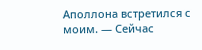Аполлона встретился с моим. — Сейчас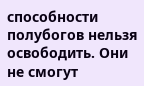способности полубогов нельзя освободить. Они не смогут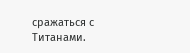сражаться с Титанами.